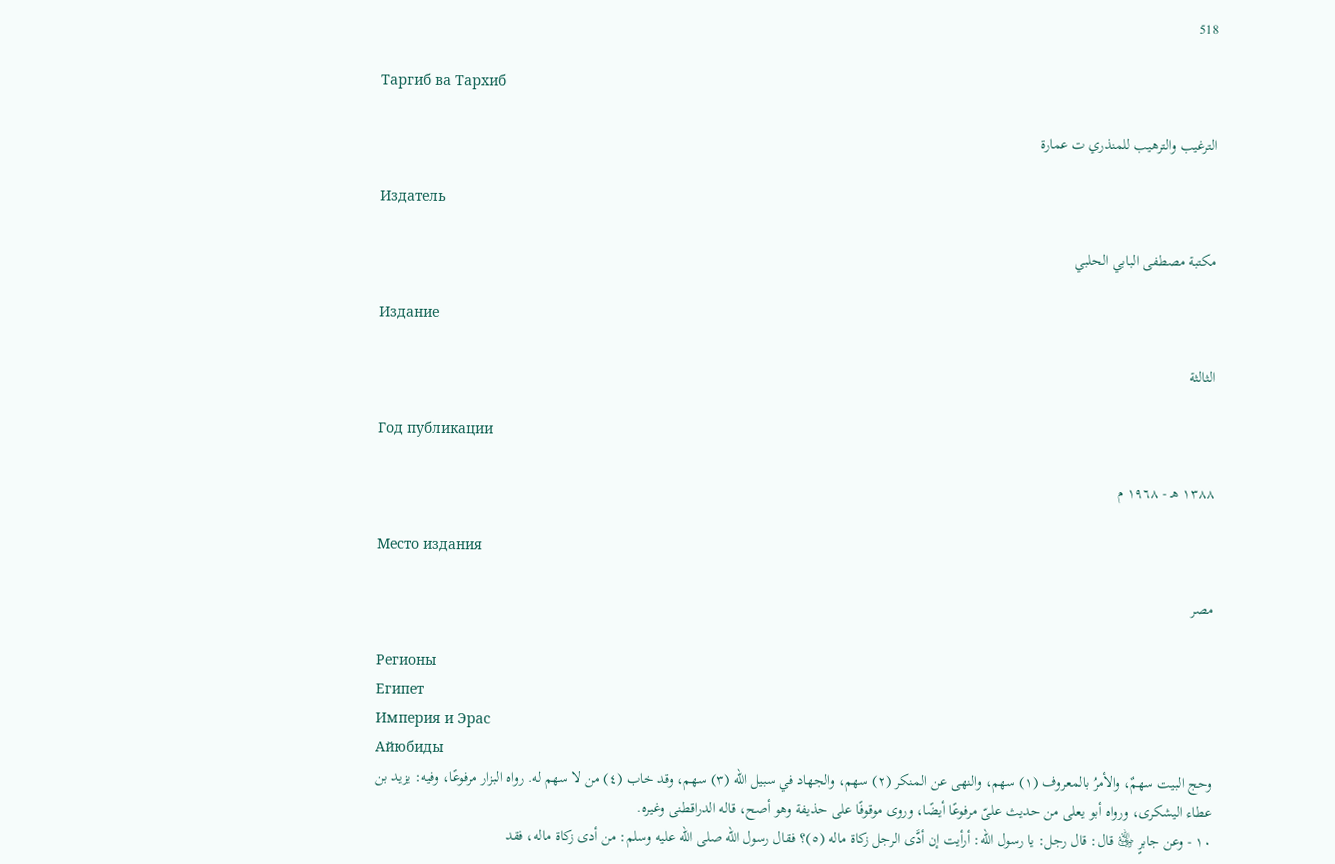518

Таргиб ва Тархиб

الترغيب والترهيب للمنذري ت عمارة

Издатель

مكتبة مصطفى البابي الحلبي

Издание

الثالثة

Год публикации

١٣٨٨ هـ - ١٩٦٨ م

Место издания

مصر

Регионы
Египет
Империя и Эрас
Айюбиды
وحج البيت سهمٌ، والأمرُ بالمعروف (١) سهم، والنهى عن المنكر (٢) سهم، والجهاد في سبيل الله (٣) سهم، وقد خاب (٤) من لا سهم له. رواه البزار مرفوعًا، وفيه: يزيد بن عطاء اليشكرى، ورواه أبو يعلى من حديث علىّ مرفوعًا أيضًا، وروى موقوفًا على حذيفة وهو أصح، قاله الدراقطنى وغيره.
١٠ - وعن جابرٍ ﵁ قال: قال رجل: يا رسول الله: أرأيت إن أدَّى الرجل زكاة ماله (٥)؟ فقال رسول الله صلى الله عليه وسلم: من أدى زكاة ماله، فقد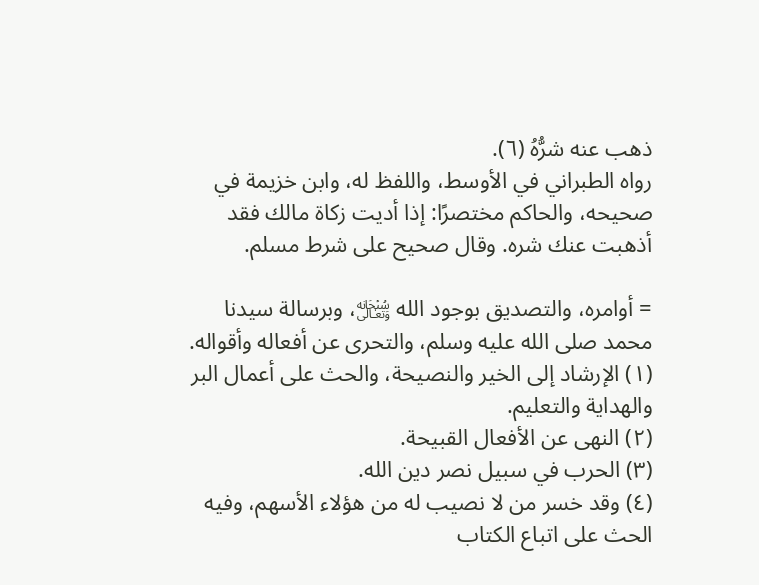ذهب عنه شرُّهُ (٦).
رواه الطبراني في الأوسط، واللفظ له، وابن خزيمة في صحيحه، والحاكم مختصرًا: إذا أديت زكاة مالك فقد أذهبت عنك شره. وقال صحيح على شرط مسلم.

= أوامره، والتصديق بوجود الله ﷾، وبرسالة سيدنا محمد صلى الله عليه وسلم، والتحرى عن أفعاله وأقواله.
(١) الإرشاد إلى الخير والنصيحة، والحث على أعمال البر والهداية والتعليم.
(٢) النهى عن الأفعال القبيحة.
(٣) الحرب في سبيل نصر دين الله.
(٤) وقد خسر من لا نصيب له من هؤلاء الأسهم، وفيه الحث على اتباع الكتاب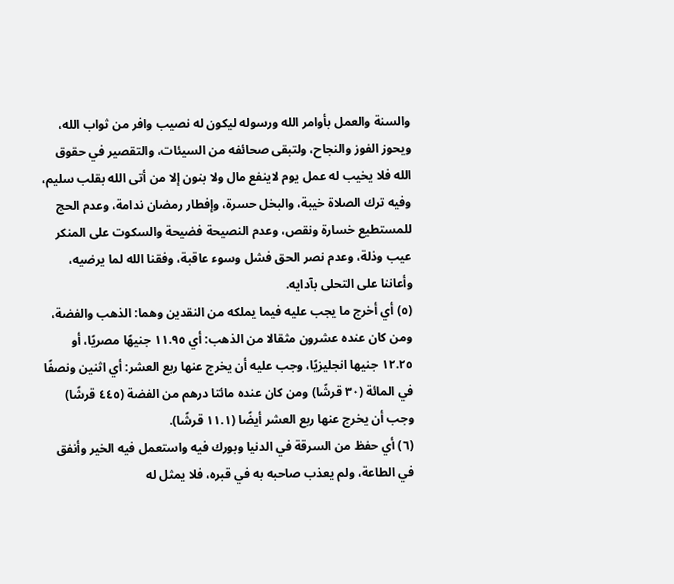والسنة والعمل بأوامر الله ورسوله ليكون له نصيب وافر من ثواب الله، ويحوز الفوز والنجاح، ولتبقى صحائفه من السيئات، والتقصير في حقوق الله فلا يخيب له عمل يوم لاينفع مال ولا بنون إلا من أتى الله بقلب سليم، وفيه ترك الصلاة خيبة، والبخل حسرة، وإفطار رمضان ندامة، وعدم الحج للمستطيع خسارة ونقص، وعدم النصيحة فضيحة والسكوت على المنكر عيب وذلة، وعدم نصر الحق فشل وسوء عاقبة، وفقنا الله لما يرضيه، وأعاننا على التحلى بآدايه.
(٥) أي أخرج ما يجب عليه فيما يملكه من النقدين وهما: الذهب والفضة، ومن كان عنده عشرون مثقالا من الذهب: أي ١١.٩٥ جنيهًا مصريًا، أو ١٢.٢٥ جنيها انجليزيًا، وجب عليه أن يخرج عنها ربع العشر: أي اثنين ونصفًا في المائة (٣٠ قرشًا) ومن كان عنده مائتا درهم من الفضة (٤٤٥ قرشًا) وجب أن يخرج عنها ربع العشر أيضًا (١١.١ قرشًا).
(٦) أي حفظ من السرقة في الدنيا وبورك فيه واستعمل فيه الخير وأنفق في الطاعة، ولم يعذب صاحبه به في قبره، فلا يمثل له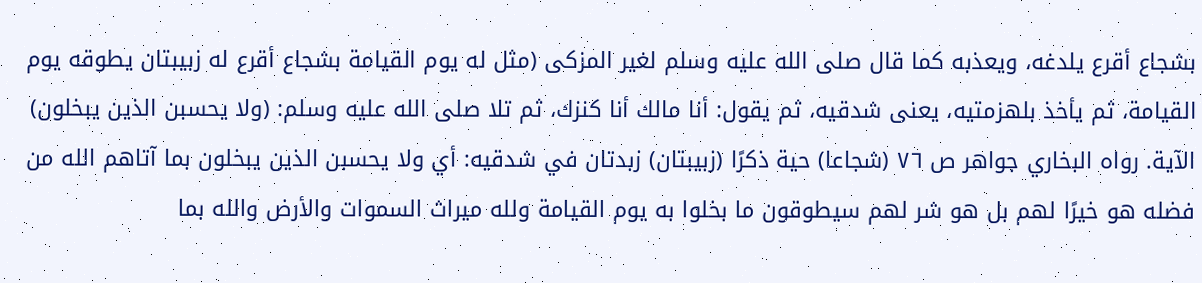بشجاع أقرع يلدغه، ويعذبه كما قال صلى الله عليه وسلم لغير المزكى (مثل له يوم القيامة بشجاع أقرع له زبيبتان يطوقه يوم القيامة، ثم يأخذ بلهزمتيه، يعنى شدقيه، ثم يقول: أنا مالك أنا كنزك، ثم تلا صلى الله عليه وسلم: (ولا يحسبن الذين يبخلون) الآية. رواه البخاري جواهر ص ٧٦ (شجاعا) حية ذكرًا (زبيبتان) زبدتان في شدقيه: أي ولا يحسبن الذين يبخلون بما آتاهم الله من فضله هو خيرًا لهم بل هو شر لهم سيطوقون ما بخلوا به يوم القيامة ولله ميراث السموات والأرض والله بما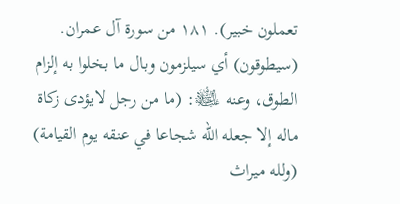تعملون خبير). ١٨١ من سورة آل عمران. (سيطوقون) أي سيلزمون وبال ما بخلوا به إلزام الطوق، وعنه ﵊: (ما من رجل لايؤدى زكاة ماله إلا جعله الله شجاعا في عنقه يوم القيامة) (ولله ميراث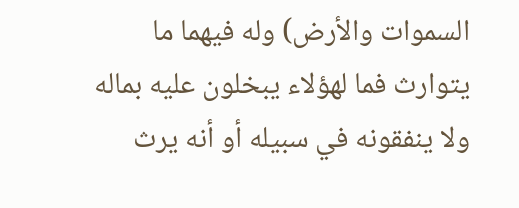السموات والأرض) وله فيهما ما يتوارث فما لهؤلاء يبخلون عليه بماله ولا ينفقونه في سبيله أو أنه يرث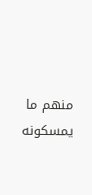منهم ما يمسكونه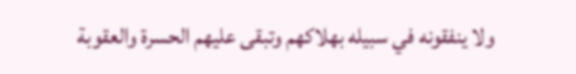ولا ينفقونه في سبيله بهلاكهم وتبقى عليهم الحسرة والعقوبة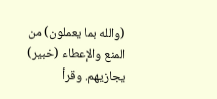(والله بما يعملون) من المنع والإعطاء (خبير) يجازيهم. وقرأ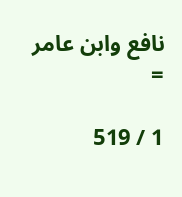نافع وابن عامر =

1 / 519